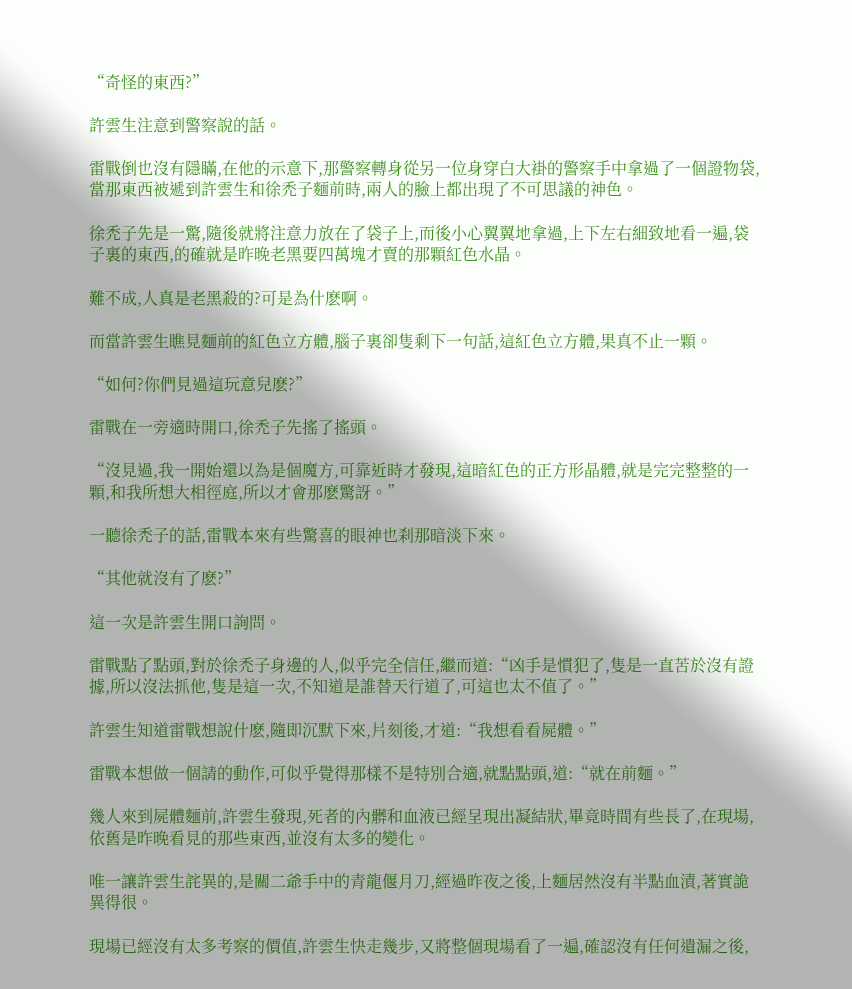“奇怪的東西?”

許雲生注意到警察說的話。

雷戰倒也沒有隱瞞,在他的示意下,那警察轉身從另一位身穿白大褂的警察手中拿過了一個證物袋,當那東西被遞到許雲生和徐禿子麵前時,兩人的臉上都出現了不可思議的神色。

徐禿子先是一驚,隨後就將注意力放在了袋子上,而後小心翼翼地拿過,上下左右細致地看一遍,袋子裏的東西,的確就是昨晚老黑要四萬塊才賣的那顆紅色水晶。

難不成,人真是老黑殺的?可是為什麽啊。

而當許雲生瞧見麵前的紅色立方體,腦子裏卻隻剩下一句話,這紅色立方體,果真不止一顆。

“如何?你們見過這玩意兒麽?”

雷戰在一旁適時開口,徐禿子先搖了搖頭。

“沒見過,我一開始還以為是個魔方,可靠近時才發現,這暗紅色的正方形晶體,就是完完整整的一顆,和我所想大相徑庭,所以才會那麽驚訝。”

一聽徐禿子的話,雷戰本來有些驚喜的眼神也刹那暗淡下來。

“其他就沒有了麽?”

這一次是許雲生開口詢問。

雷戰點了點頭,對於徐禿子身邊的人,似乎完全信任,繼而道:“凶手是慣犯了,隻是一直苦於沒有證據,所以沒法抓他,隻是這一次,不知道是誰替天行道了,可這也太不值了。”

許雲生知道雷戰想說什麽,隨即沉默下來,片刻後,才道:“我想看看屍體。”

雷戰本想做一個請的動作,可似乎覺得那樣不是特別合適,就點點頭,道:“就在前麵。”

幾人來到屍體麵前,許雲生發現,死者的內髒和血液已經呈現出凝結狀,畢竟時間有些長了,在現場,依舊是昨晚看見的那些東西,並沒有太多的變化。

唯一讓許雲生詫異的,是關二爺手中的青龍偃月刀,經過昨夜之後,上麵居然沒有半點血漬,著實詭異得很。

現場已經沒有太多考察的價值,許雲生快走幾步,又將整個現場看了一遍,確認沒有任何遺漏之後,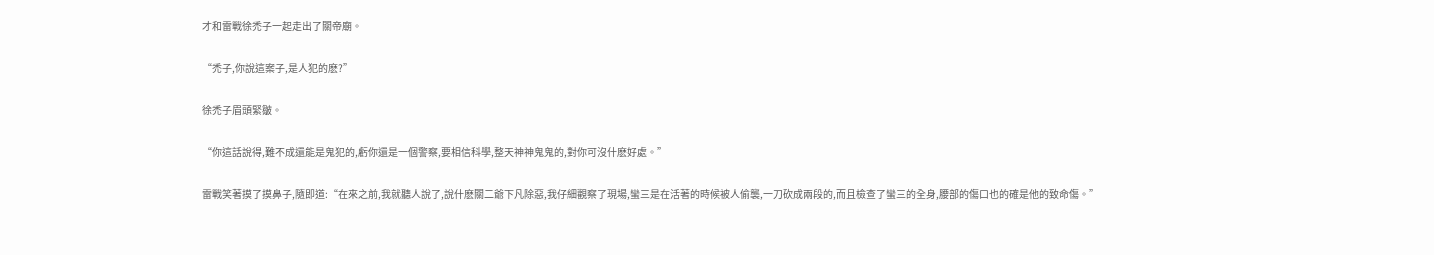才和雷戰徐禿子一起走出了關帝廟。

“禿子,你說這案子,是人犯的麽?”

徐禿子眉頭緊皺。

“你這話說得,難不成還能是鬼犯的,虧你還是一個警察,要相信科學,整天神神鬼鬼的,對你可沒什麽好處。”

雷戰笑著摸了摸鼻子,隨即道:“在來之前,我就聽人說了,說什麽關二爺下凡除惡,我仔細觀察了現場,蠻三是在活著的時候被人偷襲,一刀砍成兩段的,而且檢查了蠻三的全身,腰部的傷口也的確是他的致命傷。”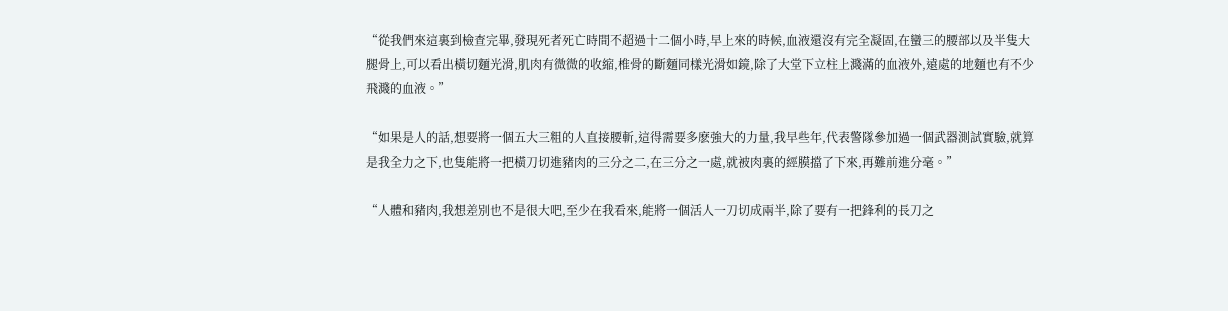“從我們來這裏到檢查完畢,發現死者死亡時間不超過十二個小時,早上來的時候,血液還沒有完全凝固,在蠻三的腰部以及半隻大腿骨上,可以看出橫切麵光滑,肌肉有微微的收縮,椎骨的斷麵同樣光滑如鏡,除了大堂下立柱上濺滿的血液外,遠處的地麵也有不少飛濺的血液。”

“如果是人的話,想要將一個五大三粗的人直接腰斬,這得需要多麽強大的力量,我早些年,代表警隊參加過一個武器測試實驗,就算是我全力之下,也隻能將一把橫刀切進豬肉的三分之二,在三分之一處,就被肉裏的經膜擋了下來,再難前進分毫。”

“人體和豬肉,我想差別也不是很大吧,至少在我看來,能將一個活人一刀切成兩半,除了要有一把鋒利的長刀之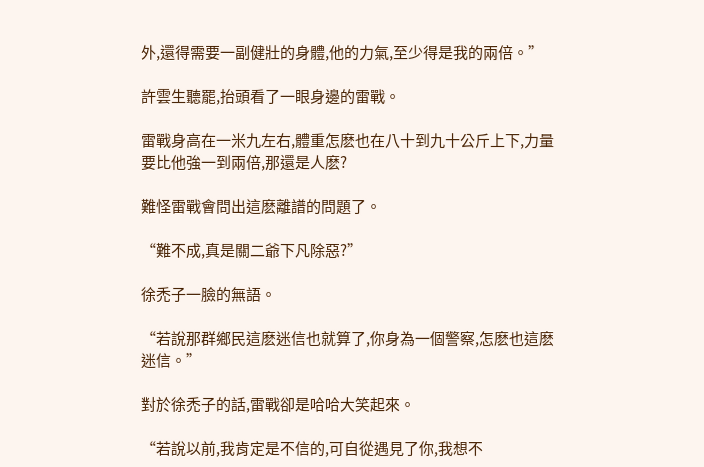外,還得需要一副健壯的身體,他的力氣,至少得是我的兩倍。”

許雲生聽罷,抬頭看了一眼身邊的雷戰。

雷戰身高在一米九左右,體重怎麽也在八十到九十公斤上下,力量要比他強一到兩倍,那還是人麽?

難怪雷戰會問出這麽離譜的問題了。

“難不成,真是關二爺下凡除惡?”

徐禿子一臉的無語。

“若說那群鄉民這麽迷信也就算了,你身為一個警察,怎麽也這麽迷信。”

對於徐禿子的話,雷戰卻是哈哈大笑起來。

“若說以前,我肯定是不信的,可自從遇見了你,我想不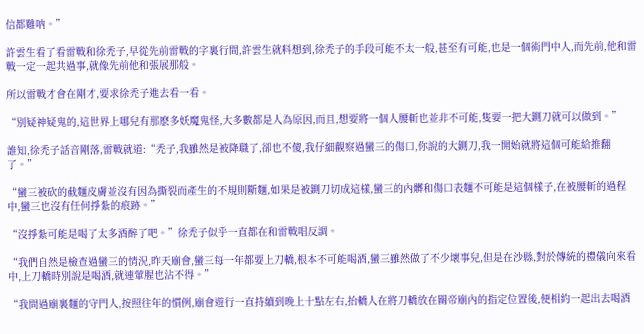信都難呐。”

許雲生看了看雷戰和徐禿子,早從先前雷戰的字裏行間,許雲生就料想到,徐禿子的手段可能不太一般,甚至有可能,也是一個術門中人,而先前,他和雷戰一定一起共過事,就像先前他和張展那般。

所以雷戰才會在剛才,要求徐禿子進去看一看。

“別疑神疑鬼的,這世界上哪兒有那麽多妖魔鬼怪,大多數都是人為原因,而且,想要將一個人腰斬也並非不可能,隻要一把大鍘刀就可以做到。”

誰知,徐禿子話音剛落,雷戰就道:“禿子,我雖然是被降職了,卻也不傻,我仔細觀察過蠻三的傷口,你說的大鍘刀,我一開始就將這個可能給推翻了。”

“蠻三被砍的截麵皮膚並沒有因為撕裂而產生的不規則斷麵,如果是被鍘刀切成這樣,蠻三的內髒和傷口表麵不可能是這個樣子,在被腰斬的過程中,蠻三也沒有任何掙紮的痕跡。”

“沒掙紮可能是喝了太多酒醉了吧。”徐禿子似乎一直都在和雷戰唱反調。

“我們自然是檢查過蠻三的情況,昨天廟會,蠻三每一年都要上刀轎,根本不可能喝酒,蠻三雖然做了不少壞事兒,但是在沙縣,對於傳統的禮儀向來看中,上刀轎時別說是喝酒,就連葷腥也沾不得。”

“我問過廟裏麵的守門人,按照往年的慣例,廟會遊行一直持續到晚上十點左右,抬轎人在將刀轎放在關帝廟內的指定位置後,便相約一起出去喝酒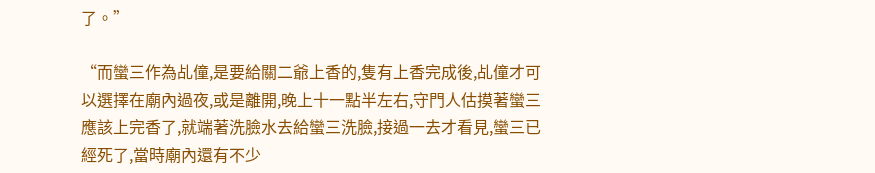了。”

“而蠻三作為乩僮,是要給關二爺上香的,隻有上香完成後,乩僮才可以選擇在廟內過夜,或是離開,晚上十一點半左右,守門人估摸著蠻三應該上完香了,就端著洗臉水去給蠻三洗臉,接過一去才看見,蠻三已經死了,當時廟內還有不少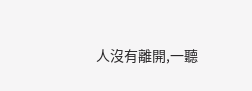人沒有離開,一聽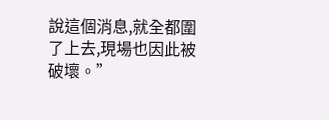說這個消息,就全都圍了上去,現場也因此被破壞。”